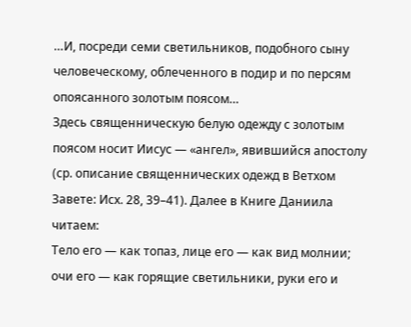…И, посреди семи светильников, подобного сыну человеческому, облеченного в подир и по персям опоясанного золотым поясом…
Здесь священническую белую одежду с золотым поясом носит Иисус — «ангел», явившийся апостолу (ср. описание священнических одежд в Ветхом Завете: Исх. 28, 39–41). Далее в Книге Даниила читаем:
Тело его — как топаз, лице его — как вид молнии; очи его — как горящие светильники, руки его и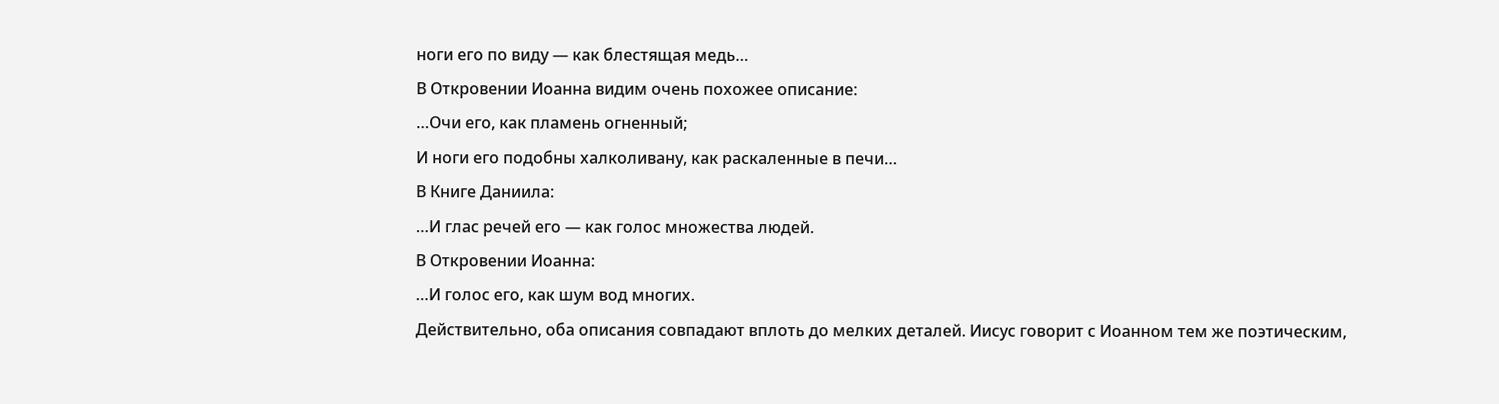ноги его по виду — как блестящая медь…
В Откровении Иоанна видим очень похожее описание:
…Очи его, как пламень огненный;
И ноги его подобны халколивану, как раскаленные в печи…
В Книге Даниила:
…И глас речей его — как голос множества людей.
В Откровении Иоанна:
…И голос его, как шум вод многих.
Действительно, оба описания совпадают вплоть до мелких деталей. Иисус говорит с Иоанном тем же поэтическим,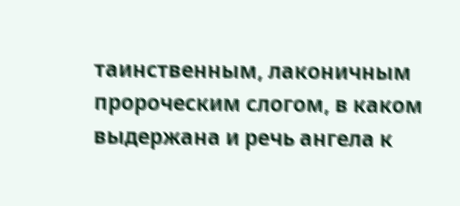таинственным, лаконичным пророческим слогом, в каком выдержана и речь ангела к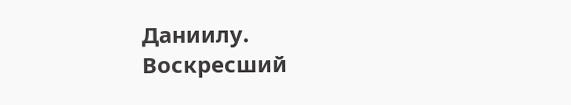Даниилу.
Воскресший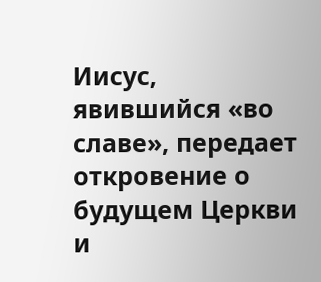Иисус, явившийся «во славе», передает откровение о будущем Церкви и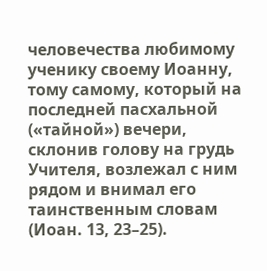человечества любимому ученику своему Иоанну, тому самому, который на последней пасхальной («тайной») вечери, склонив голову на грудь Учителя, возлежал с ним рядом и внимал его таинственным словам (Иоан. 13, 23–25).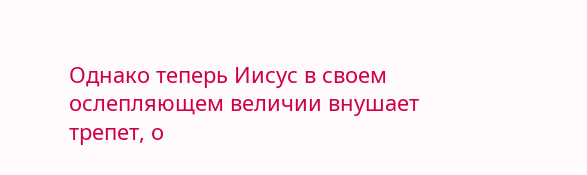Однако теперь Иисус в своем ослепляющем величии внушает трепет, о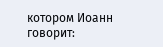котором Иоанн говорит: